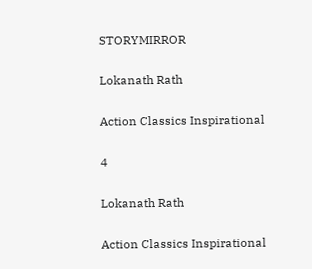STORYMIRROR

Lokanath Rath

Action Classics Inspirational

4

Lokanath Rath

Action Classics Inspirational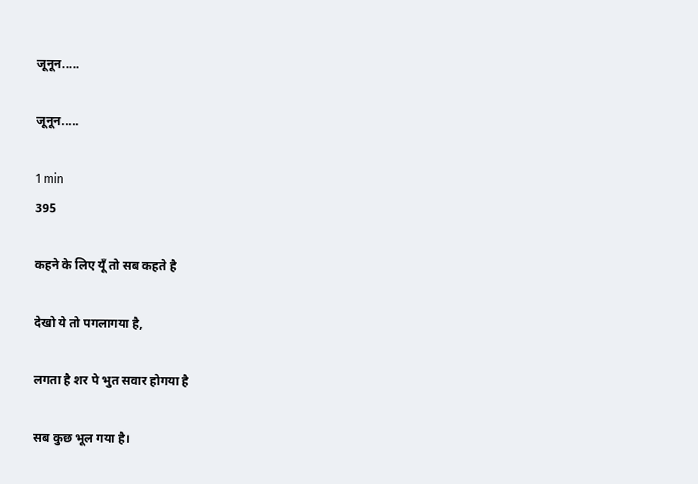जूनून.....

जूनून.....

1 min
395

कहने के लिए यूँ तो सब कहते है

देखो ये तो पगलागया है,

लगता है शर पे भुत सवार होगया है

सब कुछ भूल गया है।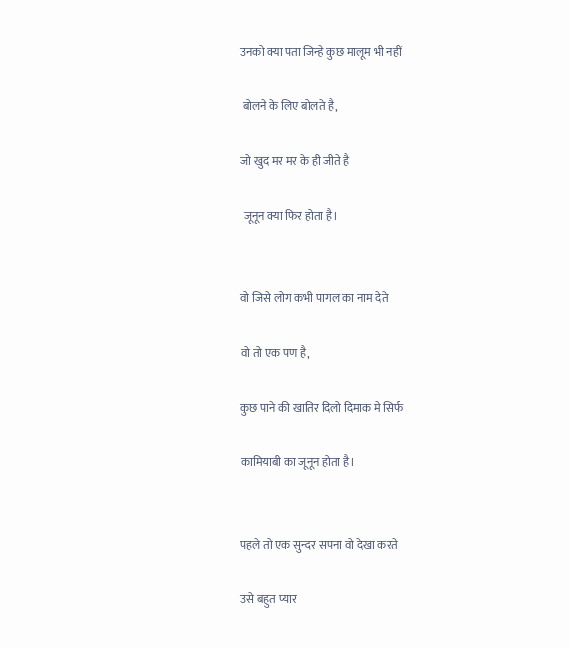उनको क्या पता जिन्हे कुछ मालूम भी नहीं

 बोलने के लिए बोलते है,

जो खुद मर मर के ही जीते है

 जूनून क्या फिर होता है।


वो जिसे लोग कभी पागल का नाम देते

वो तो एक पण है,

कुछ पाने की खातिर दिलो दिमाक मे सिर्फ

कामियाबी का जूनून होता है।


पहले तो एक सुन्दर सपना वो देखा करते

उसे बहुत प्यार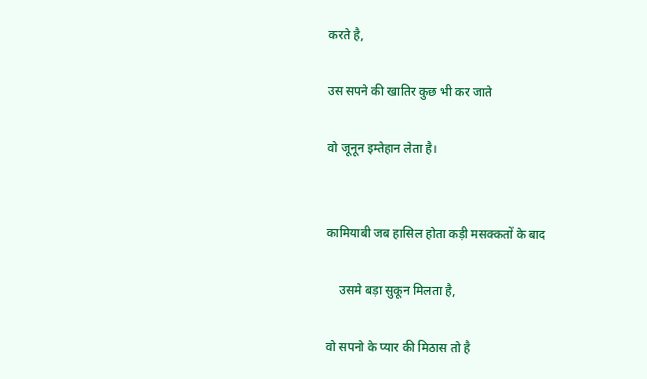करते है,

उस सपने की खातिर कुछ भी कर जाते

वो जूनून इम्तेहान लेता है।


कामियाबी जब हासिल होता कड़ी मसक्कतों के बाद

    उसमे बड़ा सुकून मिलता है,

वो सपनो के प्यार की मिठास तो है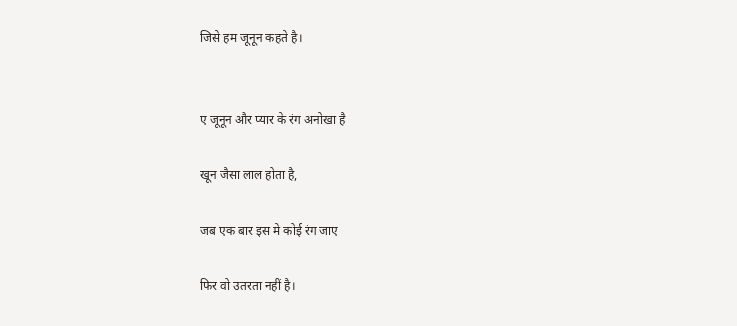जिसे हम जूनून कहते है।


ए जूनून और प्यार के रंग अनोखा है

खून जैसा लाल होता है,

जब एक बार इस मे कोई रंग जाए

फिर वो उतरता नहीं है।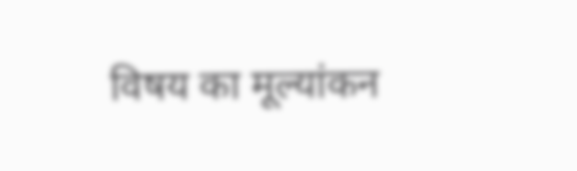विषय का मूल्यांकन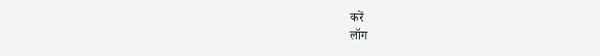करें
लॉग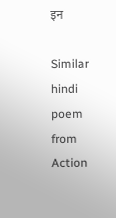इन

Similar hindi poem from Action